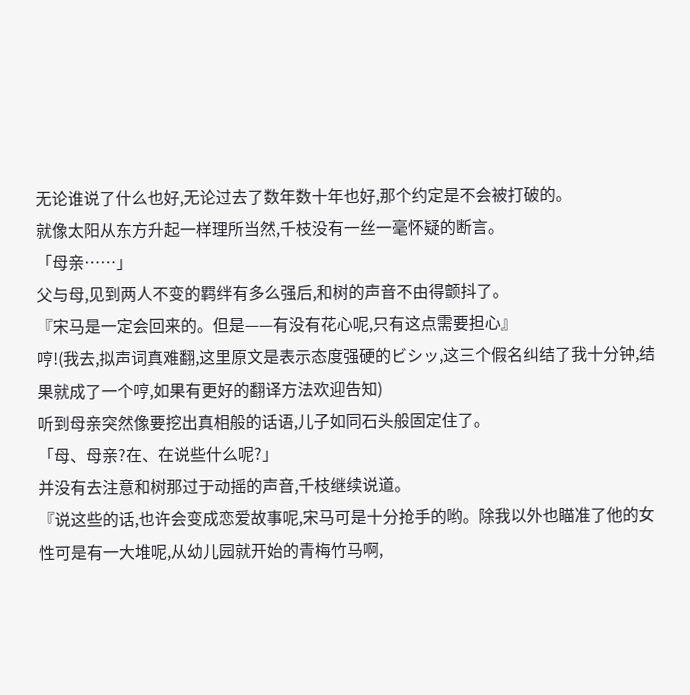无论谁说了什么也好,无论过去了数年数十年也好,那个约定是不会被打破的。
就像太阳从东方升起一样理所当然,千枝没有一丝一毫怀疑的断言。
「母亲……」
父与母,见到两人不变的羁绊有多么强后,和树的声音不由得颤抖了。
『宋马是一定会回来的。但是——有没有花心呢,只有这点需要担心』
哼!(我去,拟声词真难翻,这里原文是表示态度强硬的ビシッ,这三个假名纠结了我十分钟,结果就成了一个哼,如果有更好的翻译方法欢迎告知)
听到母亲突然像要挖出真相般的话语,儿子如同石头般固定住了。
「母、母亲?在、在说些什么呢?」
并没有去注意和树那过于动摇的声音,千枝继续说道。
『说这些的话,也许会变成恋爱故事呢,宋马可是十分抢手的哟。除我以外也瞄准了他的女性可是有一大堆呢,从幼儿园就开始的青梅竹马啊,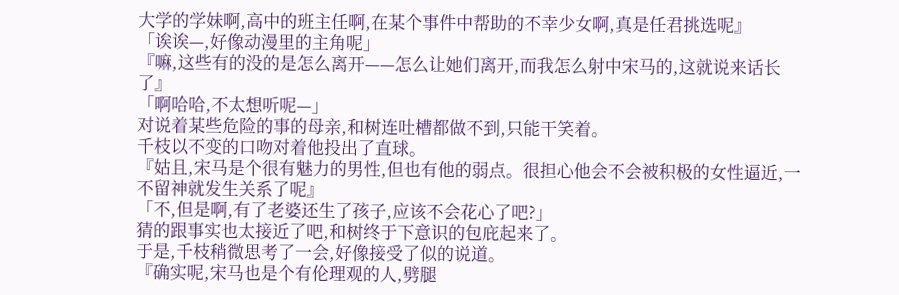大学的学妹啊,高中的班主任啊,在某个事件中帮助的不幸少女啊,真是任君挑选呢』
「诶诶—,好像动漫里的主角呢」
『嘛,这些有的没的是怎么离开——怎么让她们离开,而我怎么射中宋马的,这就说来话长了』
「啊哈哈,不太想听呢—」
对说着某些危险的事的母亲,和树连吐槽都做不到,只能干笑着。
千枝以不变的口吻对着他投出了直球。
『姑且,宋马是个很有魅力的男性,但也有他的弱点。很担心他会不会被积极的女性逼近,一不留神就发生关系了呢』
「不,但是啊,有了老婆还生了孩子,应该不会花心了吧?」
猜的跟事实也太接近了吧,和树终于下意识的包庇起来了。
于是,千枝稍微思考了一会,好像接受了似的说道。
『确实呢,宋马也是个有伦理观的人,劈腿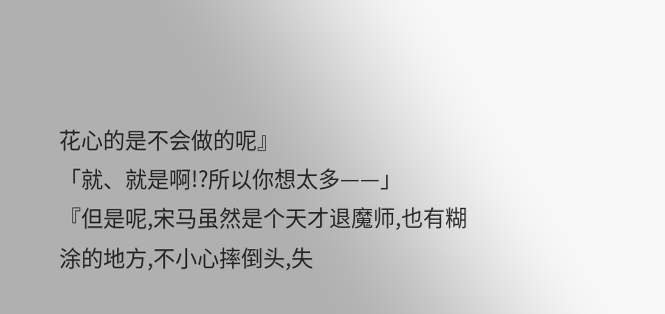花心的是不会做的呢』
「就、就是啊!?所以你想太多——」
『但是呢,宋马虽然是个天才退魔师,也有糊涂的地方,不小心摔倒头,失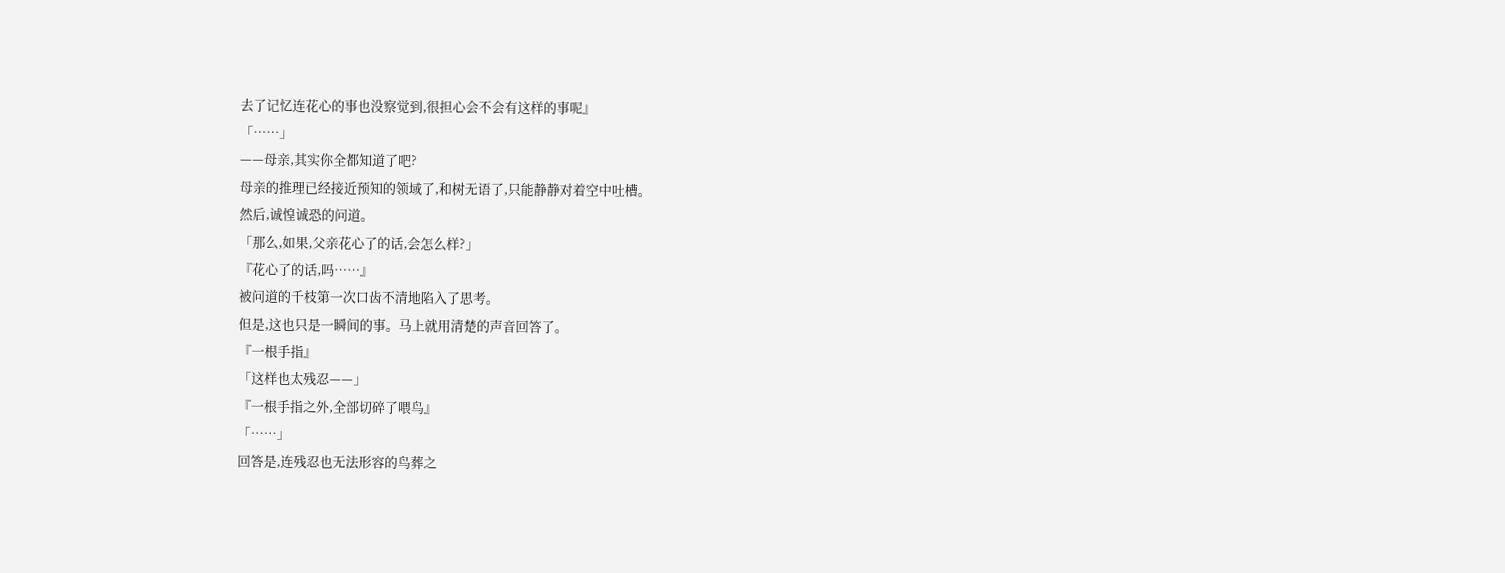去了记忆连花心的事也没察觉到,很担心会不会有这样的事呢』
「……」
——母亲,其实你全都知道了吧?
母亲的推理已经接近预知的领域了,和树无语了,只能静静对着空中吐槽。
然后,诚惶诚恐的问道。
「那么,如果,父亲花心了的话,会怎么样?」
『花心了的话,吗……』
被问道的千枝第一次口齿不清地陷入了思考。
但是,这也只是一瞬间的事。马上就用清楚的声音回答了。
『一根手指』
「这样也太残忍——」
『一根手指之外,全部切碎了喂鸟』
「……」
回答是,连残忍也无法形容的鸟葬之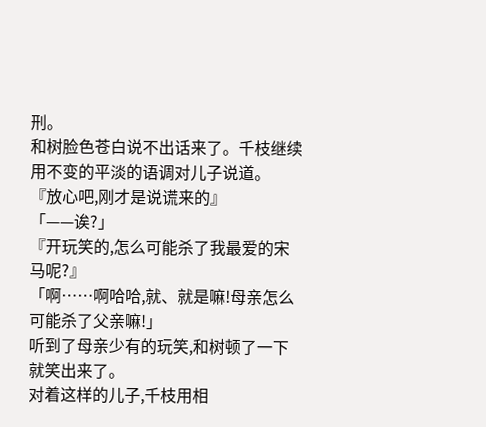刑。
和树脸色苍白说不出话来了。千枝继续用不变的平淡的语调对儿子说道。
『放心吧,刚才是说谎来的』
「——诶?」
『开玩笑的,怎么可能杀了我最爱的宋马呢?』
「啊……啊哈哈,就、就是嘛!母亲怎么可能杀了父亲嘛!」
听到了母亲少有的玩笑,和树顿了一下就笑出来了。
对着这样的儿子,千枝用相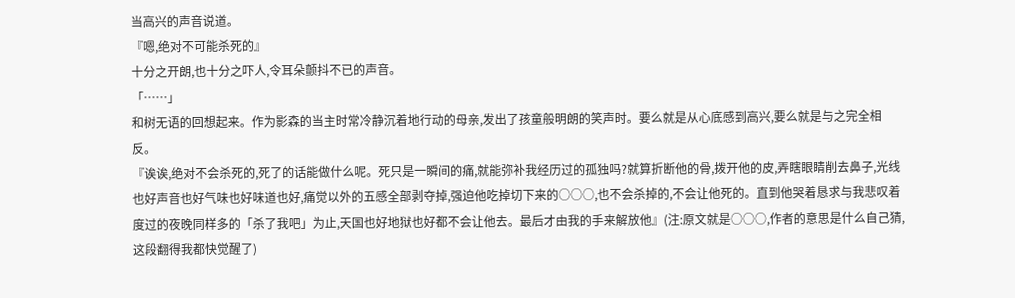当高兴的声音说道。
『嗯,绝对不可能杀死的』
十分之开朗,也十分之吓人,令耳朵颤抖不已的声音。
「……」
和树无语的回想起来。作为影森的当主时常冷静沉着地行动的母亲,发出了孩童般明朗的笑声时。要么就是从心底感到高兴,要么就是与之完全相反。
『诶诶,绝对不会杀死的,死了的话能做什么呢。死只是一瞬间的痛,就能弥补我经历过的孤独吗?就算折断他的骨,拨开他的皮,弄瞎眼睛削去鼻子,光线也好声音也好气味也好味道也好,痛觉以外的五感全部剥夺掉,强迫他吃掉切下来的○○○,也不会杀掉的,不会让他死的。直到他哭着恳求与我悲叹着度过的夜晚同样多的「杀了我吧」为止,天国也好地狱也好都不会让他去。最后才由我的手来解放他』(注:原文就是○○○,作者的意思是什么自己猜,这段翻得我都快觉醒了)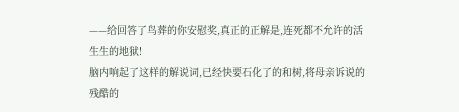——给回答了鸟葬的你安慰奖,真正的正解是,连死都不允许的活生生的地狱!
脑内响起了这样的解说词,已经快要石化了的和树,将母亲诉说的残酷的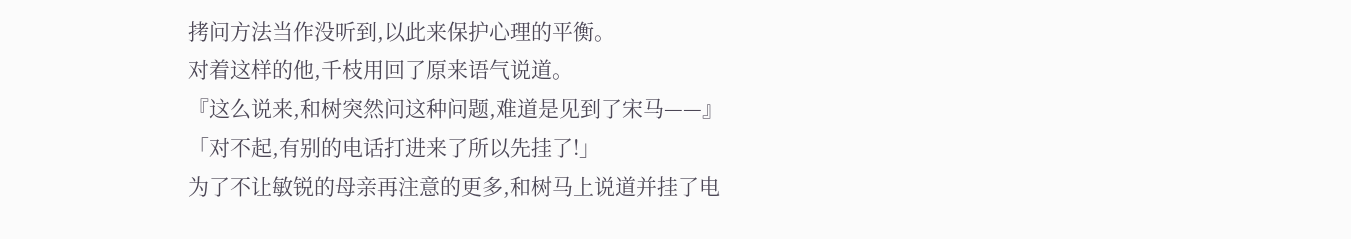拷问方法当作没听到,以此来保护心理的平衡。
对着这样的他,千枝用回了原来语气说道。
『这么说来,和树突然问这种问题,难道是见到了宋马——』
「对不起,有别的电话打进来了所以先挂了!」
为了不让敏锐的母亲再注意的更多,和树马上说道并挂了电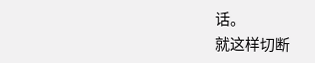话。
就这样切断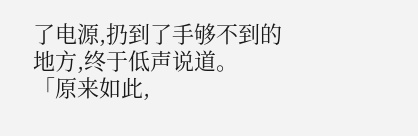了电源,扔到了手够不到的地方,终于低声说道。
「原来如此,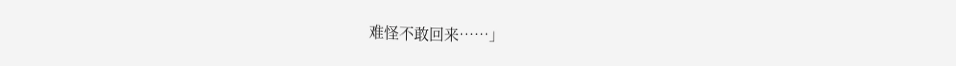难怪不敢回来……」